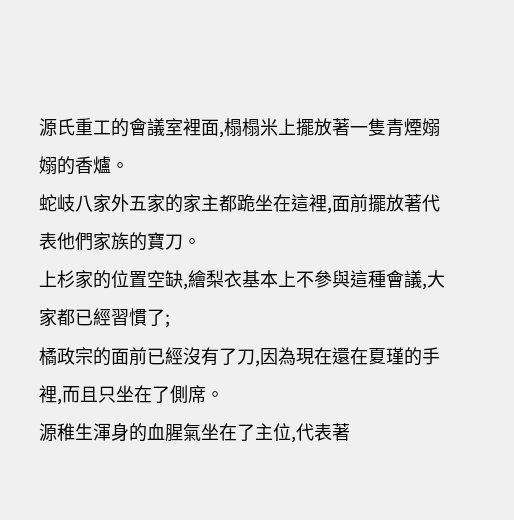源氏重工的會議室裡面,榻榻米上擺放著一隻青煙嫋嫋的香爐。
蛇岐八家外五家的家主都跪坐在這裡,面前擺放著代表他們家族的寶刀。
上杉家的位置空缺,繪梨衣基本上不參與這種會議,大家都已經習慣了;
橘政宗的面前已經沒有了刀,因為現在還在夏瑾的手裡,而且只坐在了側席。
源稚生渾身的血腥氣坐在了主位,代表著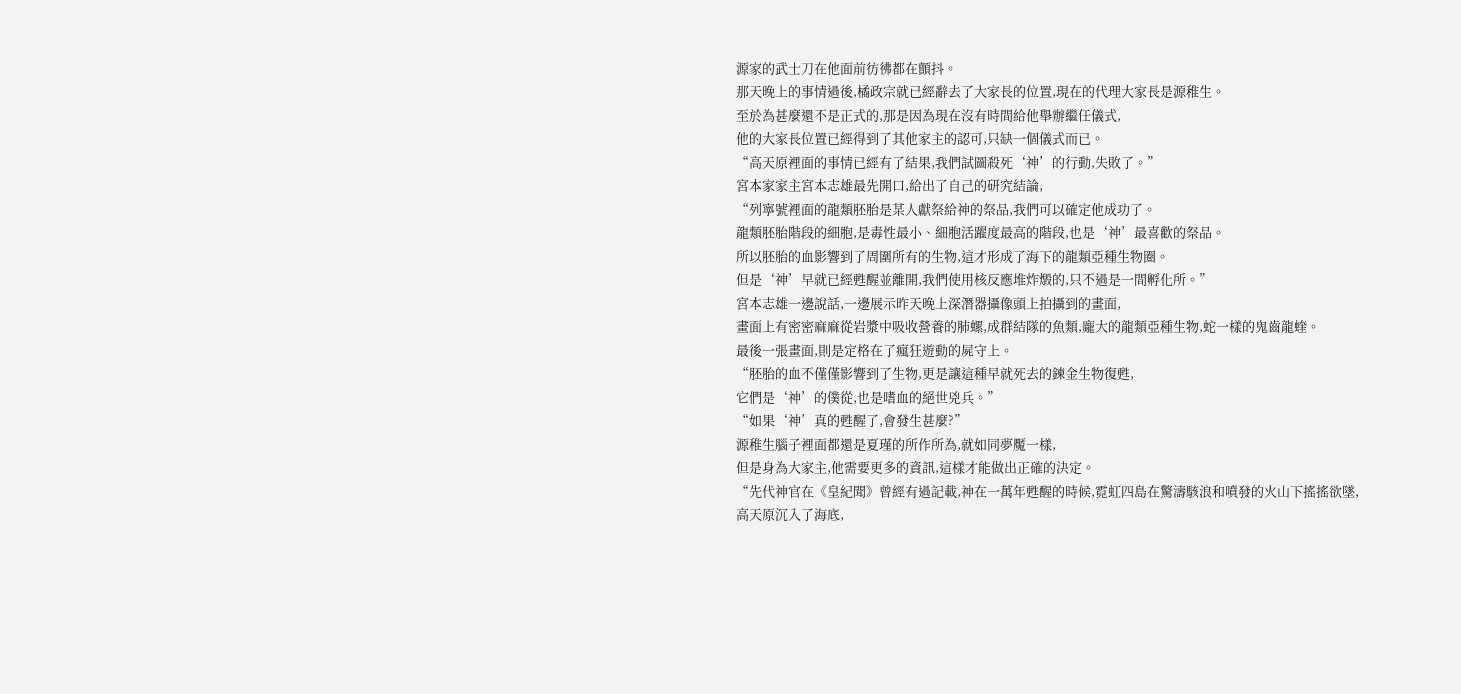源家的武士刀在他面前彷彿都在顫抖。
那天晚上的事情過後,橘政宗就已經辭去了大家長的位置,現在的代理大家長是源稚生。
至於為甚麼還不是正式的,那是因為現在沒有時間給他舉辦繼任儀式,
他的大家長位置已經得到了其他家主的認可,只缺一個儀式而已。
“高天原裡面的事情已經有了結果,我們試圖殺死‘神’的行動,失敗了。”
宮本家家主宮本志雄最先開口,給出了自己的研究結論,
“列寧號裡面的龍類胚胎是某人獻祭給神的祭品,我們可以確定他成功了。
龍類胚胎階段的細胞,是毒性最小、細胞活躍度最高的階段,也是‘神’最喜歡的祭品。
所以胚胎的血影響到了周圍所有的生物,這才形成了海下的龍類亞種生物圈。
但是‘神’早就已經甦醒並離開,我們使用核反應堆炸燬的,只不過是一間孵化所。”
宮本志雄一邊說話,一邊展示昨天晚上深潛器攝像頭上拍攝到的畫面,
畫面上有密密麻麻從岩漿中吸收營養的肺螺,成群結隊的魚類,龐大的龍類亞種生物,蛇一樣的鬼齒龍蝰。
最後一張畫面,則是定格在了瘋狂遊動的屍守上。
“胚胎的血不僅僅影響到了生物,更是讓這種早就死去的鍊金生物復甦,
它們是‘神’的僕從,也是嗜血的絕世兇兵。”
“如果‘神’真的甦醒了,會發生甚麼?”
源稚生腦子裡面都還是夏瑾的所作所為,就如同夢魘一樣,
但是身為大家主,他需要更多的資訊,這樣才能做出正確的決定。
“先代神官在《皇紀聞》曾經有過記載,神在一萬年甦醒的時候,霓虹四島在驚濤駭浪和噴發的火山下搖搖欲墜,
高天原沉入了海底,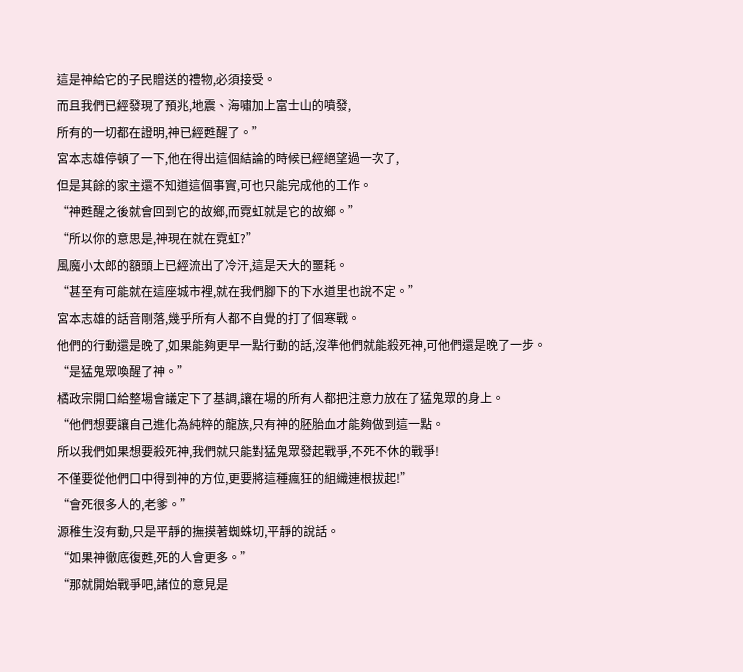這是神給它的子民贈送的禮物,必須接受。
而且我們已經發現了預兆,地震、海嘯加上富士山的噴發,
所有的一切都在證明,神已經甦醒了。”
宮本志雄停頓了一下,他在得出這個結論的時候已經絕望過一次了,
但是其餘的家主還不知道這個事實,可也只能完成他的工作。
“神甦醒之後就會回到它的故鄉,而霓虹就是它的故鄉。”
“所以你的意思是,神現在就在霓虹?”
風魔小太郎的額頭上已經流出了冷汗,這是天大的噩耗。
“甚至有可能就在這座城市裡,就在我們腳下的下水道里也說不定。”
宮本志雄的話音剛落,幾乎所有人都不自覺的打了個寒戰。
他們的行動還是晚了,如果能夠更早一點行動的話,沒準他們就能殺死神,可他們還是晚了一步。
“是猛鬼眾喚醒了神。”
橘政宗開口給整場會議定下了基調,讓在場的所有人都把注意力放在了猛鬼眾的身上。
“他們想要讓自己進化為純粹的龍族,只有神的胚胎血才能夠做到這一點。
所以我們如果想要殺死神,我們就只能對猛鬼眾發起戰爭,不死不休的戰爭!
不僅要從他們口中得到神的方位,更要將這種瘋狂的組織連根拔起!”
“會死很多人的,老爹。”
源稚生沒有動,只是平靜的撫摸著蜘蛛切,平靜的說話。
“如果神徹底復甦,死的人會更多。”
“那就開始戰爭吧,諸位的意見是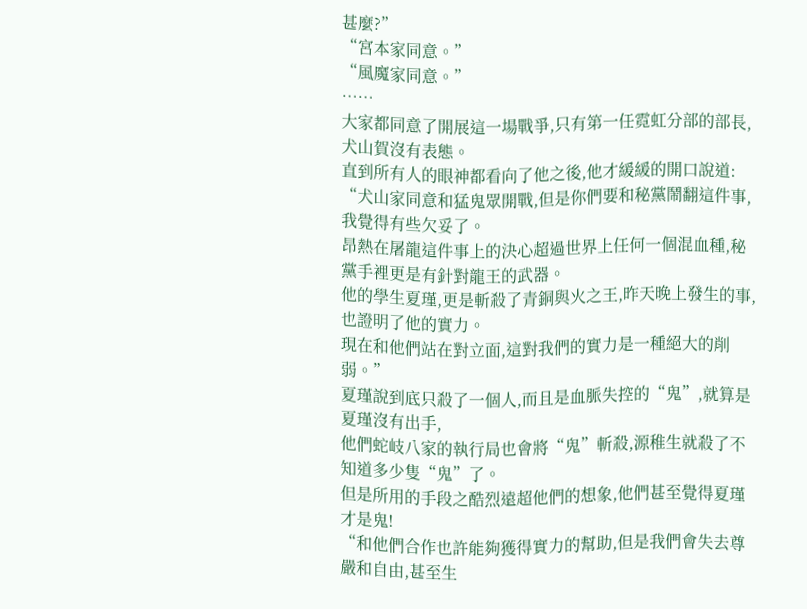甚麼?”
“宮本家同意。”
“風魔家同意。”
……
大家都同意了開展這一場戰爭,只有第一任霓虹分部的部長,犬山賀沒有表態。
直到所有人的眼神都看向了他之後,他才緩緩的開口說道:
“犬山家同意和猛鬼眾開戰,但是你們要和秘黨鬧翻這件事,我覺得有些欠妥了。
昂熱在屠龍這件事上的決心超過世界上任何一個混血種,秘黨手裡更是有針對龍王的武器。
他的學生夏瑾,更是斬殺了青銅與火之王,昨天晚上發生的事,也證明了他的實力。
現在和他們站在對立面,這對我們的實力是一種絕大的削弱。”
夏瑾說到底只殺了一個人,而且是血脈失控的“鬼”,就算是夏瑾沒有出手,
他們蛇岐八家的執行局也會將“鬼”斬殺,源稚生就殺了不知道多少隻“鬼”了。
但是所用的手段之酷烈遠超他們的想象,他們甚至覺得夏瑾才是鬼!
“和他們合作也許能夠獲得實力的幫助,但是我們會失去尊嚴和自由,甚至生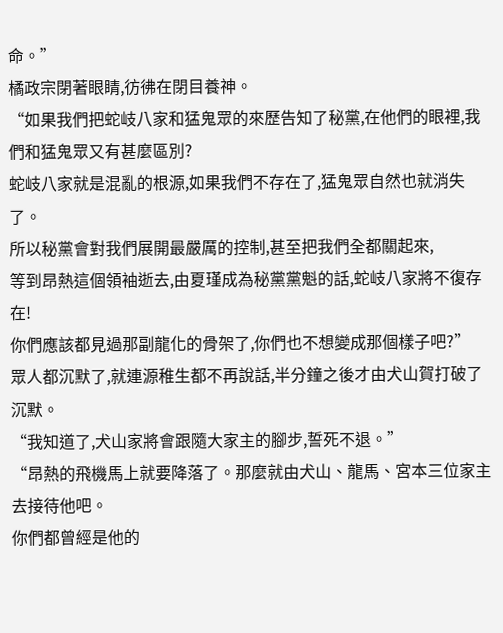命。”
橘政宗閉著眼睛,彷彿在閉目養神。
“如果我們把蛇岐八家和猛鬼眾的來歷告知了秘黨,在他們的眼裡,我們和猛鬼眾又有甚麼區別?
蛇岐八家就是混亂的根源,如果我們不存在了,猛鬼眾自然也就消失了。
所以秘黨會對我們展開最嚴厲的控制,甚至把我們全都關起來,
等到昂熱這個領袖逝去,由夏瑾成為秘黨黨魁的話,蛇岐八家將不復存在!
你們應該都見過那副龍化的骨架了,你們也不想變成那個樣子吧?”
眾人都沉默了,就連源稚生都不再說話,半分鐘之後才由犬山賀打破了沉默。
“我知道了,犬山家將會跟隨大家主的腳步,誓死不退。”
“昂熱的飛機馬上就要降落了。那麼就由犬山、龍馬、宮本三位家主去接待他吧。
你們都曾經是他的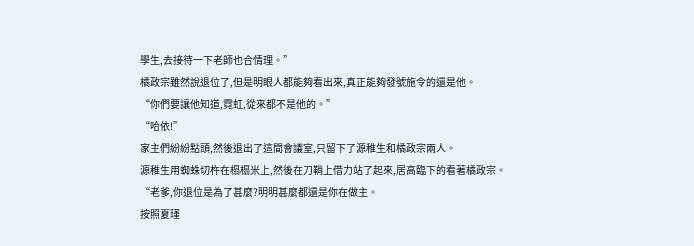學生,去接待一下老師也合情理。”
橘政宗雖然說退位了,但是明眼人都能夠看出來,真正能夠發號施令的還是他。
“你們要讓他知道,霓虹,從來都不是他的。”
“哈依!”
家主們紛紛點頭,然後退出了這間會議室,只留下了源稚生和橘政宗兩人。
源稚生用蜘蛛切杵在榻榻米上,然後在刀鞘上借力站了起來,居高臨下的看著橘政宗。
“老爹,你退位是為了甚麼?明明甚麼都還是你在做主。
按照夏瑾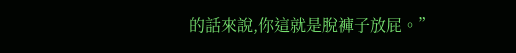的話來說,你這就是脫褲子放屁。”